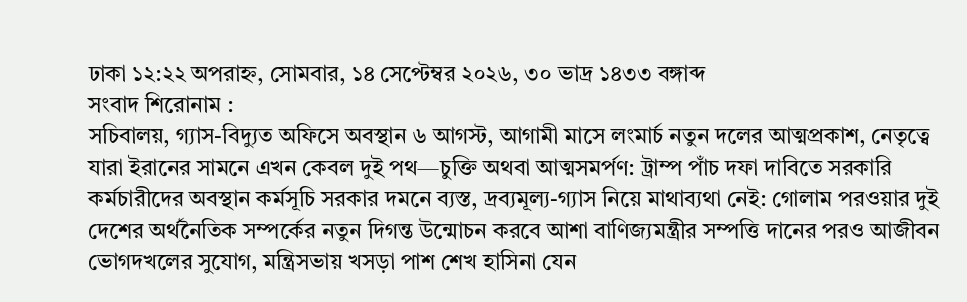ঢাকা ১২:২২ অপরাহ্ন, সোমবার, ১৪ সেপ্টেম্বর ২০২৬, ৩০ ভাদ্র ১৪৩৩ বঙ্গাব্দ
সংবাদ শিরোনাম :
সচিবালয়, গ্যাস-বিদ্যুত অফিসে অবস্থান ৬ আগস্ট, আগামী মাসে লংমার্চ নতুন দলের আত্মপ্রকাশ, নেতৃত্বে যারা ইরানের সামনে এখন কেবল দুই পথ—চুক্তি অথবা আত্মসমর্পণ: ট্রাম্প পাঁচ দফা দাবিতে সরকারি কর্মচারীদের অবস্থান কর্মসূচি সরকার দমনে ব্যস্ত, দ্রব্যমূল্য-গ্যাস নিয়ে মাথাব্যথা নেই: গোলাম পরওয়ার দুই দেশের অর্থনৈতিক সম্পর্কের নতুন দিগন্ত উন্মোচন করবে আশা বাণিজ্যমন্ত্রীর সম্পত্তি দানের পরও আজীবন ভোগদখলের সুযোগ, মন্ত্রিসভায় খসড়া পাশ শেখ হাসিনা যেন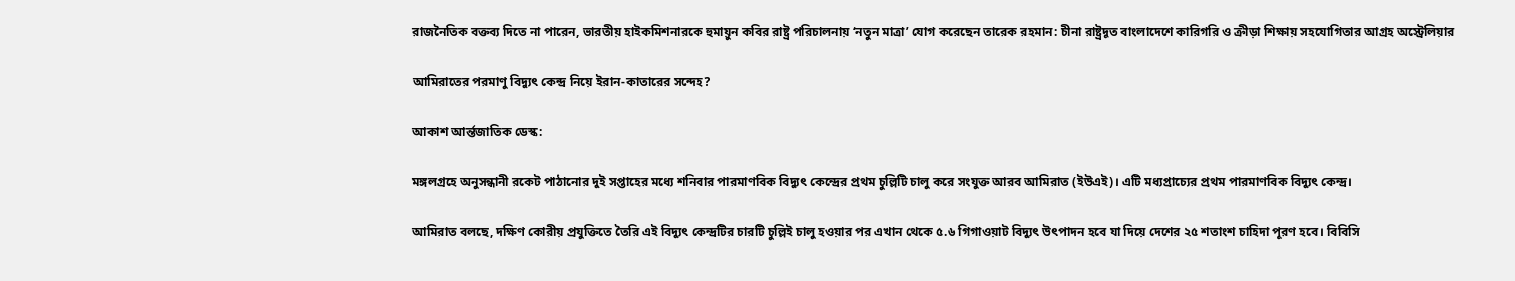রাজনৈতিক বক্তব্য দিতে না পারেন, ভারতীয় হাইকমিশনারকে হুমায়ুন কবির রাষ্ট্র পরিচালনায় ‘নতুন মাত্রা’ যোগ করেছেন তারেক রহমান: চীনা রাষ্ট্রদূত বাংলাদেশে কারিগরি ও ক্রীড়া শিক্ষায় সহযোগিতার আগ্রহ অস্ট্রেলিয়ার

আমিরাতের পরমাণু বিদ্যুৎ কেন্দ্র নিয়ে ইরান-কাতারের সন্দেহ?

আকাশ আর্ন্তজাতিক ডেস্ক:

মঙ্গলগ্রহে অনুসন্ধানী রকেট পাঠানোর দুই সপ্তাহের মধ্যে শনিবার পারমাণবিক বিদ্যুৎ কেন্দ্রের প্রথম চুল্লিটি চালু করে সংযুক্ত আরব আমিরাত (ইউএই)। এটি মধ্যপ্রাচ্যের প্রথম পারমাণবিক বিদ্যুৎ কেন্দ্র।

আমিরাত বলছে, দক্ষিণ কোরীয় প্রযুক্তিতে তৈরি এই বিদ্যুৎ কেন্দ্রটির চারটি চুল্লিই চালু হওয়ার পর এখান থেকে ৫.৬ গিগাওয়াট বিদ্যুৎ উৎপাদন হবে যা দিয়ে দেশের ২৫ শতাংশ চাহিদা পূরণ হবে। বিবিসি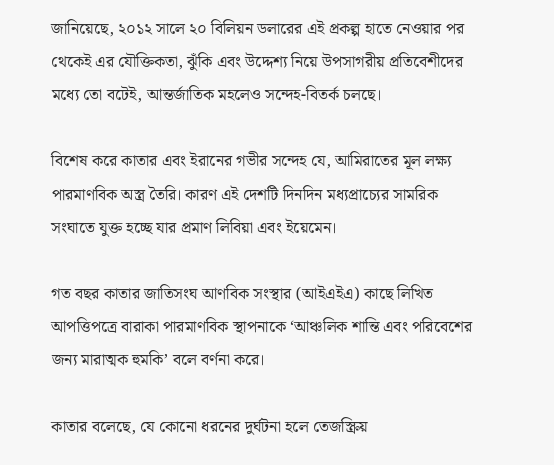জানিয়েছে, ২০১২ সালে ২০ বিলিয়ন ডলারের এই প্রকল্প হাতে নেওয়ার পর থেকেই এর যৌক্তিকতা, ঝুঁকি এবং উদ্দেশ্য নিয়ে উপসাগরীয় প্রতিবেশীদের মধ্যে তো বটেই, আন্তর্জাতিক মহলেও সন্দেহ-বিতর্ক চলছে।

বিশেষ করে কাতার এবং ইরানের গভীর সন্দেহ যে, আমিরাতের মূল লক্ষ্য পারমাণবিক অস্ত্র তৈরি। কারণ এই দেশটি দিনদিন মধ্যপ্রাচ্যের সামরিক সংঘাতে যুক্ত হচ্ছে যার প্রমাণ লিবিয়া এবং ইয়েমেন।

গত বছর কাতার জাতিসংঘ আণবিক সংস্থার (আইএইএ) কাছে লিখিত আপত্তিপত্রে বারাকা পারমাণবিক স্থাপনাকে ‘আঞ্চলিক শান্তি এবং পরিবেশের জন্য মারাত্মক হুমকি’ বলে বর্ণনা করে।

কাতার বলেছে, যে কোনো ধরনের দুর্ঘটনা হলে তেজস্ক্রিয়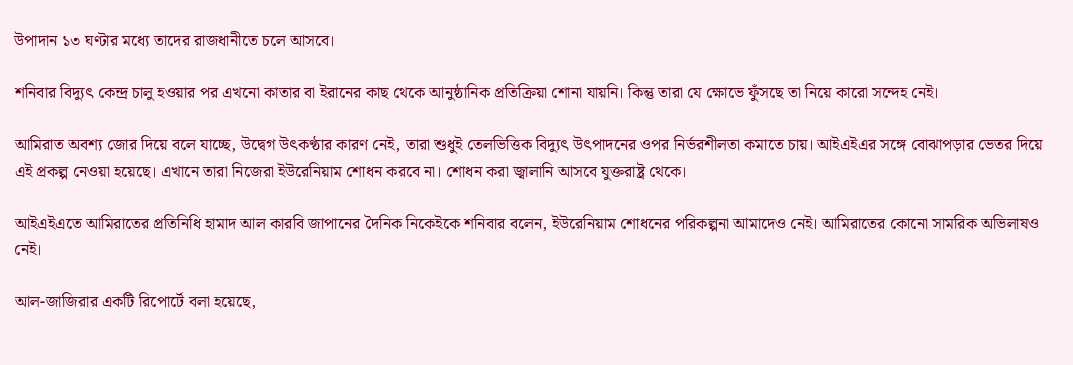উপাদান ১৩ ঘণ্টার মধ্যে তাদের রাজধানীতে চলে আসবে।

শনিবার বিদ্যুৎ কেন্দ্র চালু হওয়ার পর এখনো কাতার বা ইরানের কাছ থেকে আনুষ্ঠানিক প্রতিক্রিয়া শোনা যায়নি। কিন্তু তারা যে ক্ষোভে ফুঁসছে তা নিয়ে কারো সন্দেহ নেই।

আমিরাত অবশ্য জোর দিয়ে বলে যাচ্ছে, উদ্বেগ উৎকণ্ঠার কারণ নেই, তারা শুধুই তেলভিত্তিক বিদ্যুৎ উৎপাদনের ওপর নির্ভরশীলতা কমাতে চায়। আইএইএর সঙ্গে বোঝাপড়ার ভেতর দিয়ে এই প্রকল্প নেওয়া হয়েছে। এখানে তারা নিজেরা ইউরেনিয়াম শোধন করবে না। শোধন করা জ্বালানি আসবে যুক্তরাষ্ট্র থেকে।

আইএইএতে আমিরাতের প্রতিনিধি হামাদ আল কারবি জাপানের দৈনিক নিকেইকে শনিবার বলেন, ইউরেনিয়াম শোধনের পরিকল্পনা আমাদেও নেই। আমিরাতের কোনো সামরিক অভিলাষও নেই।

আল-জাজিরার একটি রিপোর্টে বলা হয়েছে,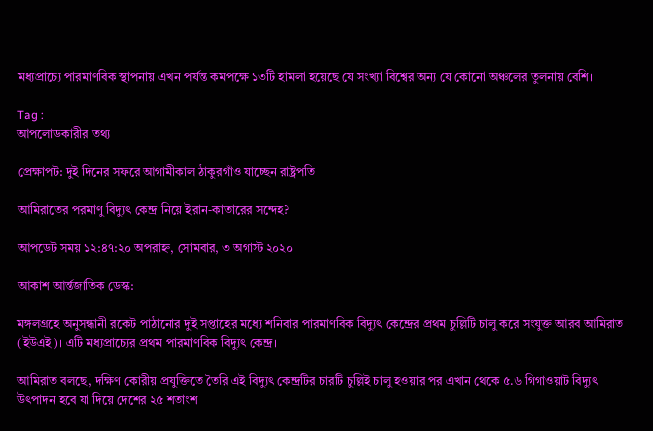মধ্যপ্রাচ্যে পারমাণবিক স্থাপনায় এখন পর্যন্ত কমপক্ষে ১৩টি হামলা হয়েছে যে সংখ্যা বিশ্বের অন্য যে কোনো অঞ্চলের তুলনায় বেশি।

Tag :
আপলোডকারীর তথ্য

প্রেক্ষাপট: দুই দিনের সফরে আগামীকাল ঠাকুরগাঁও যাচ্ছেন রাষ্ট্রপতি

আমিরাতের পরমাণু বিদ্যুৎ কেন্দ্র নিয়ে ইরান-কাতারের সন্দেহ?

আপডেট সময় ১২:৪৭:২০ অপরাহ্ন, সোমবার, ৩ অগাস্ট ২০২০

আকাশ আর্ন্তজাতিক ডেস্ক:

মঙ্গলগ্রহে অনুসন্ধানী রকেট পাঠানোর দুই সপ্তাহের মধ্যে শনিবার পারমাণবিক বিদ্যুৎ কেন্দ্রের প্রথম চুল্লিটি চালু করে সংযুক্ত আরব আমিরাত (ইউএই)। এটি মধ্যপ্রাচ্যের প্রথম পারমাণবিক বিদ্যুৎ কেন্দ্র।

আমিরাত বলছে, দক্ষিণ কোরীয় প্রযুক্তিতে তৈরি এই বিদ্যুৎ কেন্দ্রটির চারটি চুল্লিই চালু হওয়ার পর এখান থেকে ৫.৬ গিগাওয়াট বিদ্যুৎ উৎপাদন হবে যা দিয়ে দেশের ২৫ শতাংশ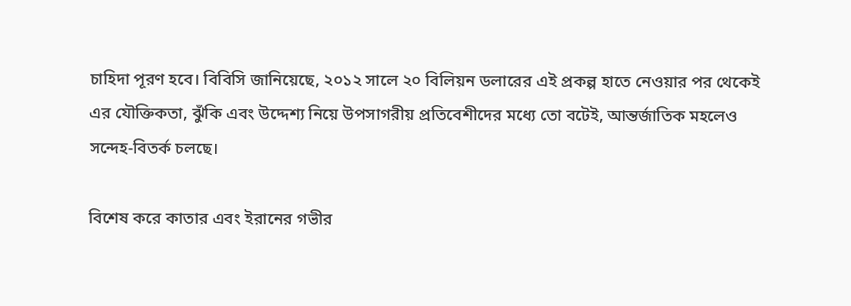চাহিদা পূরণ হবে। বিবিসি জানিয়েছে, ২০১২ সালে ২০ বিলিয়ন ডলারের এই প্রকল্প হাতে নেওয়ার পর থেকেই এর যৌক্তিকতা, ঝুঁকি এবং উদ্দেশ্য নিয়ে উপসাগরীয় প্রতিবেশীদের মধ্যে তো বটেই, আন্তর্জাতিক মহলেও সন্দেহ-বিতর্ক চলছে।

বিশেষ করে কাতার এবং ইরানের গভীর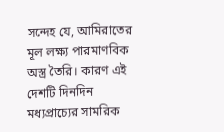সন্দেহ যে, আমিরাতের মূল লক্ষ্য পারমাণবিক অস্ত্র তৈরি। কারণ এই দেশটি দিনদিন মধ্যপ্রাচ্যের সামরিক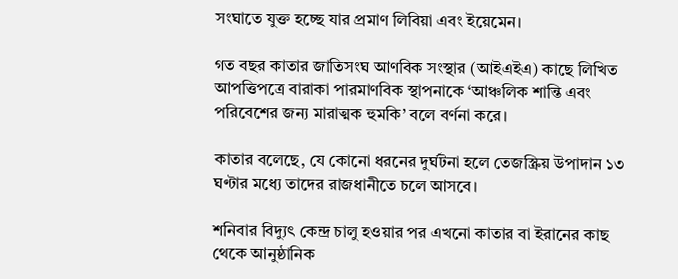সংঘাতে যুক্ত হচ্ছে যার প্রমাণ লিবিয়া এবং ইয়েমেন।

গত বছর কাতার জাতিসংঘ আণবিক সংস্থার (আইএইএ) কাছে লিখিত আপত্তিপত্রে বারাকা পারমাণবিক স্থাপনাকে ‘আঞ্চলিক শান্তি এবং পরিবেশের জন্য মারাত্মক হুমকি’ বলে বর্ণনা করে।

কাতার বলেছে, যে কোনো ধরনের দুর্ঘটনা হলে তেজস্ক্রিয় উপাদান ১৩ ঘণ্টার মধ্যে তাদের রাজধানীতে চলে আসবে।

শনিবার বিদ্যুৎ কেন্দ্র চালু হওয়ার পর এখনো কাতার বা ইরানের কাছ থেকে আনুষ্ঠানিক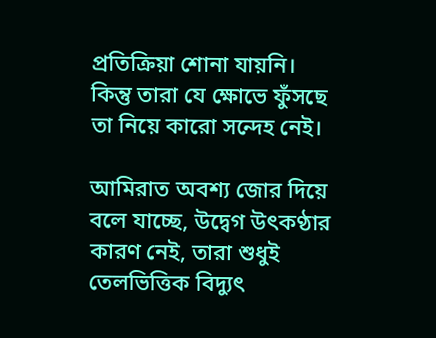প্রতিক্রিয়া শোনা যায়নি। কিন্তু তারা যে ক্ষোভে ফুঁসছে তা নিয়ে কারো সন্দেহ নেই।

আমিরাত অবশ্য জোর দিয়ে বলে যাচ্ছে, উদ্বেগ উৎকণ্ঠার কারণ নেই, তারা শুধুই তেলভিত্তিক বিদ্যুৎ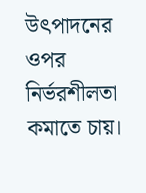উৎপাদনের ওপর নির্ভরশীলতা কমাতে চায়।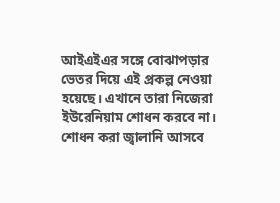আইএইএর সঙ্গে বোঝাপড়ার ভেতর দিয়ে এই প্রকল্প নেওয়া হয়েছে। এখানে তারা নিজেরা ইউরেনিয়াম শোধন করবে না। শোধন করা জ্বালানি আসবে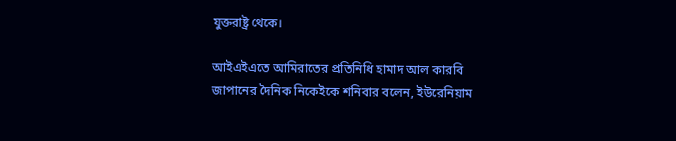যুক্তরাষ্ট্র থেকে।

আইএইএতে আমিরাতের প্রতিনিধি হামাদ আল কারবি জাপানের দৈনিক নিকেইকে শনিবার বলেন, ইউরেনিয়াম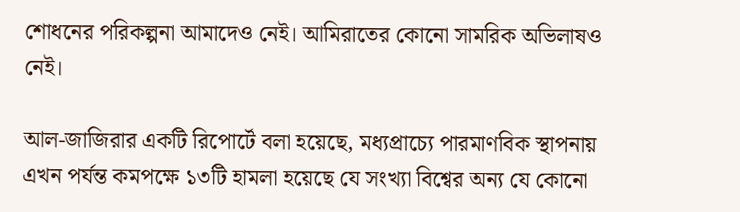শোধনের পরিকল্পনা আমাদেও নেই। আমিরাতের কোনো সামরিক অভিলাষও নেই।

আল-জাজিরার একটি রিপোর্টে বলা হয়েছে, মধ্যপ্রাচ্যে পারমাণবিক স্থাপনায় এখন পর্যন্ত কমপক্ষে ১৩টি হামলা হয়েছে যে সংখ্যা বিশ্বের অন্য যে কোনো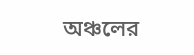অঞ্চলের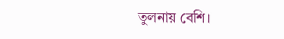তুলনায় বেশি।